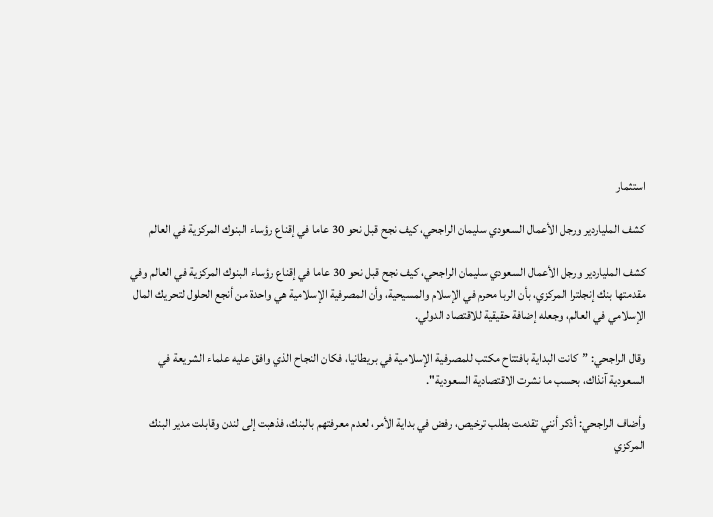استثمار

كشف الملياردير ورجل الأعمال السعودي سليمان الراجحي، كيف نجح قبل نحو 30 عاما في إقناع رؤساء البنوك المركزية في العالم

كشف الملياردير ورجل الأعمال السعودي سليمان الراجحي، كيف نجح قبل نحو 30 عاما في إقناع رؤساء البنوك المركزية في العالم وفي مقدمتها بنك إنجلترا المركزي، بأن الربا محرم في الإسلام والمسيحية، وأن المصرفية الإسلامية هي واحدة من أنجع الحلول لتحريك المال الإسلامي في العالم، وجعله إضافة حقيقية للاقتصاد الدولي.

وقال الراجحي: ”كانت البداية بافتتاح مكتب للمصرفية الإسلامية في بريطانيا، فكان النجاح الذي وافق عليه علماء الشريعة في السعودية آنذاك، بحسب ما نشرت الاقتصادية السعودية".

وأضاف الراجحي: أذكر أنني تقدمت بطلب ترخيص، رفض في بداية الأمر، لعدم معرفتهم بالبنك، فذهبت إلى لندن وقابلت مدير البنك المركزي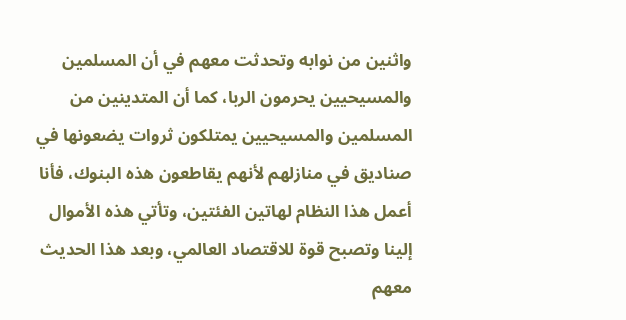واثنين من نوابه وتحدثت معهم في أن المسلمين والمسيحيين يحرمون الربا، كما أن المتدينين من المسلمين والمسيحيين يمتلكون ثروات يضعونها في صناديق في منازلهم لأنهم يقاطعون هذه البنوك، فأنا أعمل هذا النظام لهاتين الفئتين، وتأتي هذه الأموال إلينا وتصبح قوة للاقتصاد العالمي، وبعد هذا الحديث معهم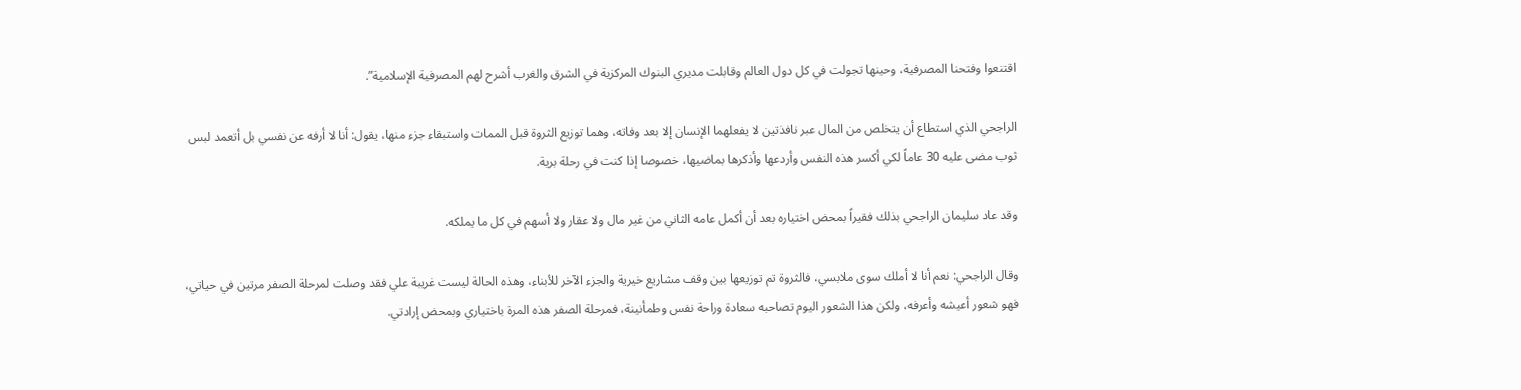اقتنعوا وفتحنا المصرفية، وحينها تجولت في كل دول العالم وقابلت مديري البنوك المركزية في الشرق والغرب أشرح لهم المصرفية الإسلامية”.

الراجحي الذي استطاع أن يتخلص من المال عبر نافذتين لا يفعلهما الإنسان إلا بعد وفاته، وهما توزيع الثروة قبل الممات واستبقاء جزء منها، يقول: أنا لا أرفه عن نفسي بل أتعمد لبس ثوب مضى عليه 30 عاماً لكي أكسر هذه النفس وأردعها وأذكرها بماضيها، خصوصا إذا كنت في رحلة برية.

وقد عاد سليمان الراجحي بذلك فقيراً بمحض اختياره بعد أن أكمل عامه الثاني من غير مال ولا عقار ولا أسهم في كل ما يملكه.

وقال الراجحي: نعم أنا لا أملك سوى ملابسي، فالثروة تم توزيعها بين وقف مشاريع خيرية والجزء الآخر للأبناء، وهذه الحالة ليست غريبة علي فقد وصلت لمرحلة الصفر مرتين في حياتي، فهو شعور أعيشه وأعرفه، ولكن هذا الشعور اليوم تصاحبه سعادة وراحة نفس وطمأنينة، فمرحلة الصفر هذه المرة باختياري وبمحض إرادتي.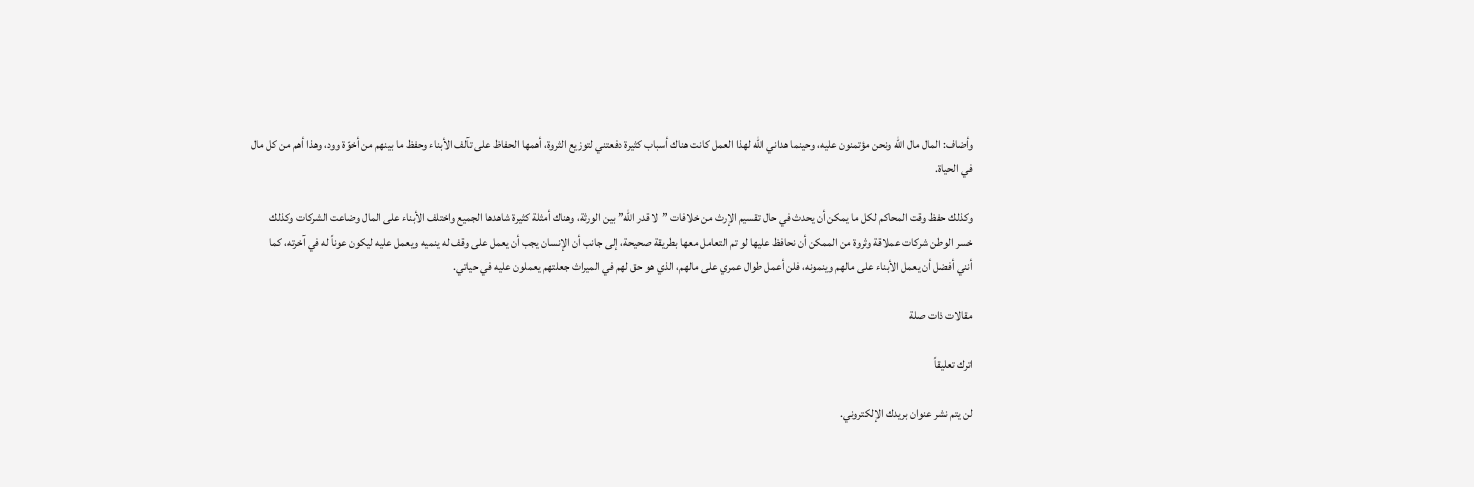وأضاف: المال مال الله ونحن مؤتمنون عليه، وحينما هداني الله لهذا العمل كانت هناك أسباب كثيرة دفعتني لتوزيع الثروة، أهمها الحفاظ على تآلف الأبناء وحفظ ما بينهم من أخوّة وود، وهذا أهم من كل مال في الحياة.

وكذلك حفظ وقت المحاكم لكل ما يمكن أن يحدث في حال تقسيم الإرث من خلافات ”لا قدر الله” بين الورثة، وهناك أمثلة كثيرة شاهدها الجميع واختلف الأبناء على المال وضاعت الشركات وكذلك خسر الوطن شركات عملاقة وثروة من الممكن أن نحافظ عليها لو تم التعامل معها بطريقة صحيحة، إلى جانب أن الإنسان يجب أن يعمل على وقف له ينميه ويعمل عليه ليكون عوناً له في آخرته، كما أنني أفضل أن يعمل الأبناء على مالهم وينمونه، فلن أعمل طوال عمري على مالهم، الذي هو حق لهم في الميراث جعلتهم يعملون عليه في حياتي.

مقالات ذات صلة

اترك تعليقاً

لن يتم نشر عنوان بريدك الإلكتروني.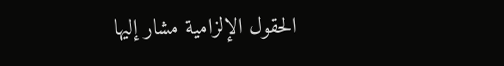الحقول الإلزامية مشار إليها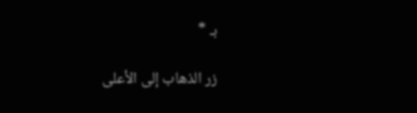بـ *

زر الذهاب إلى الأعلى